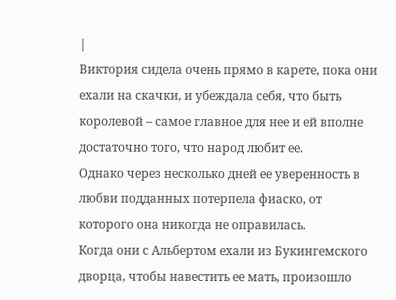|
Виктория сидела очень прямо в карете, пока они ехали на скачки, и убеждала себя, что быть королевой – самое главное для нее и ей вполне достаточно того, что народ любит ее.
Однако через несколько дней ее уверенность в любви подданных потерпела фиаско, от которого она никогда не оправилась.
Когда они с Альбертом ехали из Букингемского дворца, чтобы навестить ее мать, произошло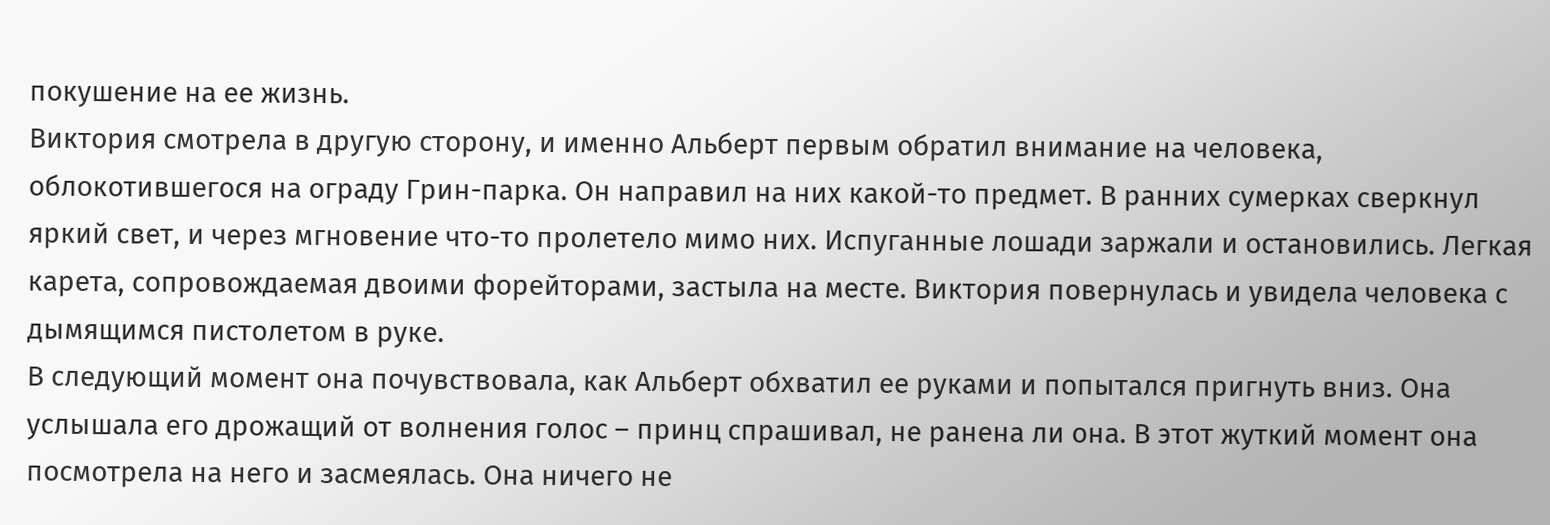покушение на ее жизнь.
Виктория смотрела в другую сторону, и именно Альберт первым обратил внимание на человека, облокотившегося на ограду Грин-парка. Он направил на них какой-то предмет. В ранних сумерках сверкнул яркий свет, и через мгновение что-то пролетело мимо них. Испуганные лошади заржали и остановились. Легкая карета, сопровождаемая двоими форейторами, застыла на месте. Виктория повернулась и увидела человека с дымящимся пистолетом в руке.
В следующий момент она почувствовала, как Альберт обхватил ее руками и попытался пригнуть вниз. Она услышала его дрожащий от волнения голос – принц спрашивал, не ранена ли она. В этот жуткий момент она посмотрела на него и засмеялась. Она ничего не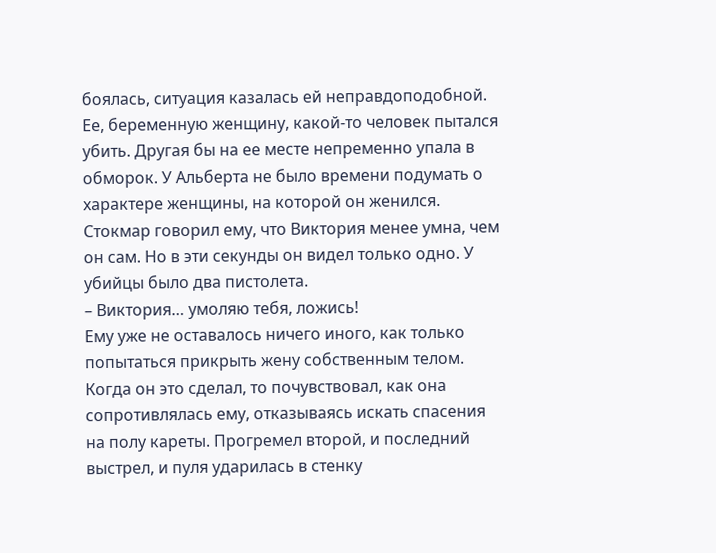боялась, ситуация казалась ей неправдоподобной. Ее, беременную женщину, какой-то человек пытался убить. Другая бы на ее месте непременно упала в обморок. У Альберта не было времени подумать о характере женщины, на которой он женился. Стокмар говорил ему, что Виктория менее умна, чем он сам. Но в эти секунды он видел только одно. У убийцы было два пистолета.
– Виктория… умоляю тебя, ложись!
Ему уже не оставалось ничего иного, как только попытаться прикрыть жену собственным телом. Когда он это сделал, то почувствовал, как она сопротивлялась ему, отказываясь искать спасения на полу кареты. Прогремел второй, и последний выстрел, и пуля ударилась в стенку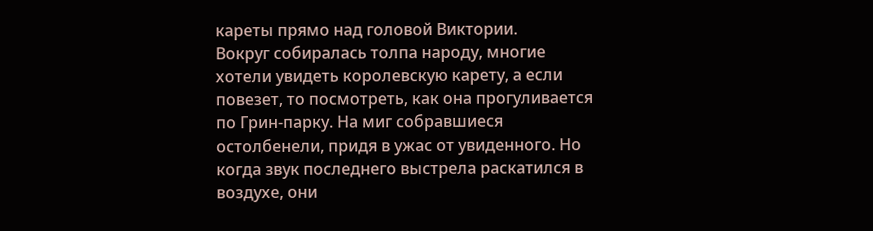кареты прямо над головой Виктории.
Вокруг собиралась толпа народу, многие хотели увидеть королевскую карету, а если повезет, то посмотреть, как она прогуливается по Грин-парку. На миг собравшиеся остолбенели, придя в ужас от увиденного. Но когда звук последнего выстрела раскатился в воздухе, они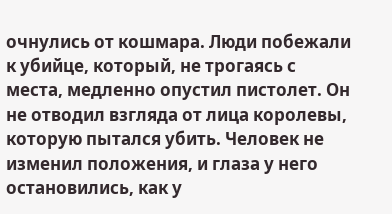очнулись от кошмара. Люди побежали к убийце, который, не трогаясь с места, медленно опустил пистолет. Он не отводил взгляда от лица королевы, которую пытался убить. Человек не изменил положения, и глаза у него остановились, как у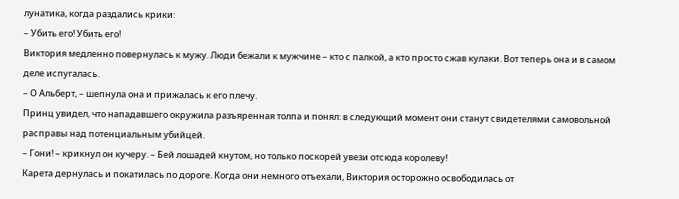лунатика, когда раздались крики:
– Убить его! Убить его!
Виктория медленно повернулась к мужу. Люди бежали к мужчине – кто с палкой, а кто просто сжав кулаки. Вот теперь она и в самом деле испугалась.
– О Альберт, – шепнула она и прижалась к его плечу.
Принц увидел, что нападавшего окружила разъяренная толпа и понял: в следующий момент они станут свидетелями самовольной расправы над потенциальным убийцей.
– Гони! – крикнул он кучеру. – Бей лошадей кнутом, но только поскорей увези отсюда королеву!
Карета дернулась и покатилась по дороге. Когда они немного отъехали, Виктория осторожно освободилась от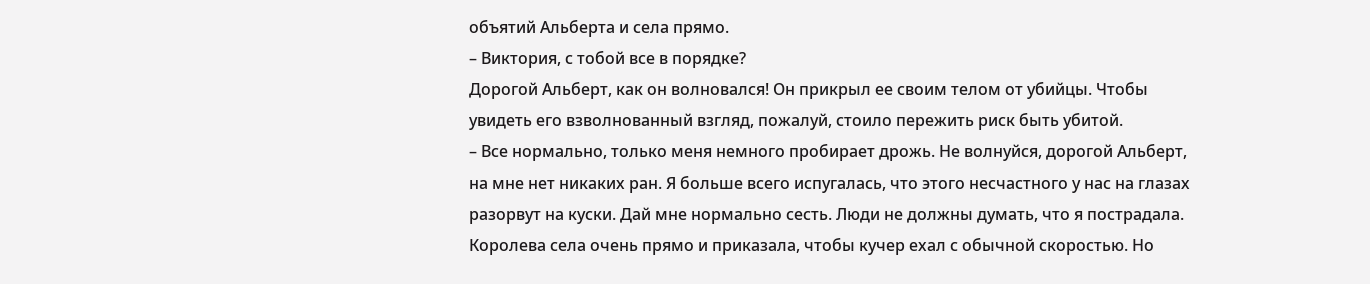объятий Альберта и села прямо.
– Виктория, с тобой все в порядке?
Дорогой Альберт, как он волновался! Он прикрыл ее своим телом от убийцы. Чтобы увидеть его взволнованный взгляд, пожалуй, стоило пережить риск быть убитой.
– Все нормально, только меня немного пробирает дрожь. Не волнуйся, дорогой Альберт, на мне нет никаких ран. Я больше всего испугалась, что этого несчастного у нас на глазах разорвут на куски. Дай мне нормально сесть. Люди не должны думать, что я пострадала.
Королева села очень прямо и приказала, чтобы кучер ехал с обычной скоростью. Но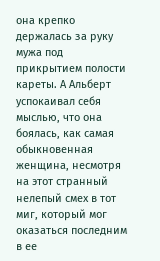она крепко держалась за руку мужа под прикрытием полости кареты. А Альберт успокаивал себя мыслью, что она боялась, как самая обыкновенная женщина, несмотря на этот странный нелепый смех в тот миг, который мог оказаться последним в ее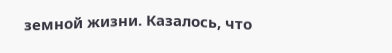земной жизни. Казалось, что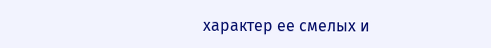характер ее смелых и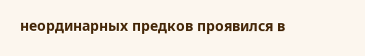неординарных предков проявился в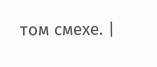том смехе. |